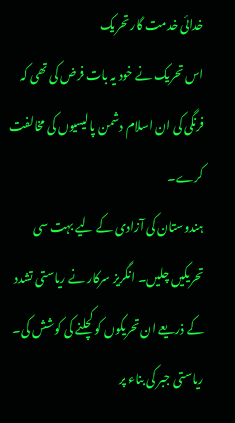خدائی خدمت گار تحریک
اس تحریک نے خود یہ بات فرض کی تھی کہ فرنگی کی ان اسلام دشمن پالیسیوں کی مخالفت کرے۔
ہندوستان کی آزادی کے لیے بہت سی تحریکیں چلیں۔ انگریز سرکار نے ریاستی تشدد کے ذریعے ان تحریکوں کو کچلنے کی کوشش کی۔ ریاستی جبر کی بناء پر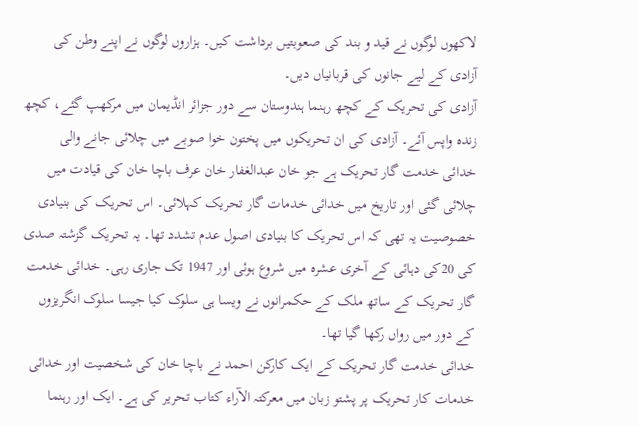لاکھوں لوگوں نے قید و بند کی صعوبتیں برداشت کیں۔ ہزاروں لوگوں نے اپنے وطن کی آزادی کے لیے جانوں کی قربانیاں دیں۔
آزادی کی تحریک کے کچھ رہنما ہندوستان سے دور جزائر انڈیمان میں مرکھپ گئے، کچھ زندہ واپس آئے۔ آزادی کی ان تحریکوں میں پختون خوا صوبے میں چلائی جانے والی خدائی خدمت گار تحریک ہے جو خان عبدالغفار خان عرف باچا خان کی قیادت میں چلائی گئی اور تاریخ میں خدائی خدمات گار تحریک کہلائی۔ اس تحریک کی بنیادی خصوصیت یہ تھی کہ اس تحریک کا بنیادی اصول عدم تشدد تھا۔ یہ تحریک گزشتہ صدی کی 20کی دہائی کے آخری عشرہ میں شروع ہوئی اور 1947 تک جاری رہی۔ خدائی خدمت گار تحریک کے ساتھ ملک کے حکمرانوں نے ویسا ہی سلوک کیا جیسا سلوک انگریزوں کے دور میں رواں رکھا گیا تھا۔
خدائی خدمت گار تحریک کے ایک کارکن احمد نے باچا خان کی شخصیت اور خدائی خدمات کار تحریک پر پشتو زبان میں معرکتہ الآراء کتاب تحریر کی ہے۔ ایک اور رہنما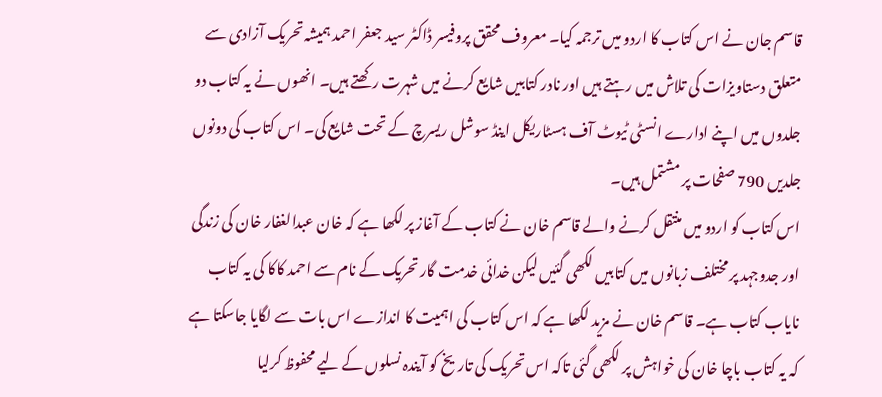قاسم جان نے اس کتاب کا اردو میں ترجمہ کیا۔ معروف محقق پروفیسر ڈاکٹر سید جعفر احمد ہمیشہ تحریک آزادی سے متعلق دستاویزات کی تلاش میں رہتے ہیں اور نادر کتابیں شایع کرنے میں شہرت رکھتے ہیں۔ انھوں نے یہ کتاب دو جلدوں میں اپنے ادارے انسٹی ٹیوٹ آف ہسٹاریکل اینڈ سوشل ریسرچ کے تحت شایع کی۔ اس کتاب کی دونوں جلدیں 790 صفحات پر مشتمل ہیں۔
اس کتاب کو اردو میں منتقل کرنے والے قاسم خان نے کتاب کے آغاز پر لکھا ہے کہ خان عبدالغفار خان کی زندگی اور جدوجہد پر مختلف زبانوں میں کتابیں لکھی گئیں لیکن خدائی خدمت گار تحریک کے نام سے احمد کاکا کی یہ کتاب نایاب کتاب ہے۔ قاسم خان نے مزید لکھا ہے کہ اس کتاب کی اہمیت کا اندازے اس بات سے لگایا جاسکتا ہے کہ یہ کتاب باچا خان کی خواہش پر لکھی گئی تاکہ اس تحریک کی تاریخ کو آیندہ نسلوں کے لیے محفوظ کرلیا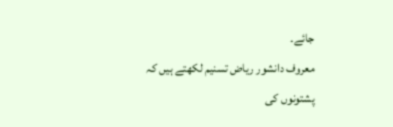جائے۔
معروف دانشور ریاض تسنیم لکھتے ہیں کہ پشتونوں کی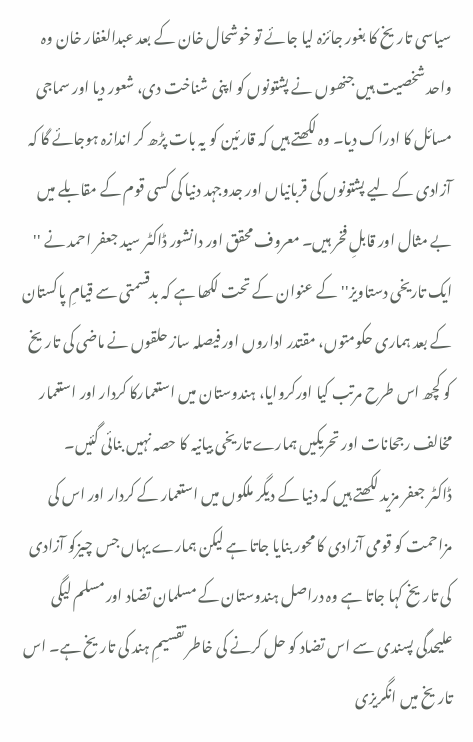سیاسی تاریخ کا بغور جائزہ لیا جائے تو خوشحال خان کے بعد عبدالغفار خان وہ واحد شخصیت ہیں جنھوں نے پشتونوں کو اپنی شناخت دی، شعور دیا اور سماجی مسائل کا ادراک دیا۔ وہ لکھتے ہیں کہ قارئین کو یہ بات پڑھ کر اندازہ ہوجائے گا کہ آزادی کے لیے پشتونوں کی قربانیاں اور جدوجہد دنیا کی کسی قوم کے مقابلے میں بے مثال اور قابلِ فخر ہیں۔ معروف محقق اور دانشور ڈاکٹر سید جعفر احمد نے '' ایک تاریخی دستاویز'' کے عنوان کے تحت لکھا ہے کہ بدقسمتی سے قیامِ پاکستان کے بعد ہماری حکومتوں، مقتدر اداروں اور فیصلہ ساز حلقوں نے ماضی کی تاریخ کو کچھ اس طرح مرتب کیا اورکروایا، ہندوستان میں استعمارکا کردار اور استعمار مخالف رجحانات اور تحریکیں ہمارے تاریخی بیانیہ کا حصہ نہیں بنائی گئیں۔
ڈاکٹر جعفر مزید لکھتے ہیں کہ دنیا کے دیگر ملکوں میں استعمار کے کردار اور اس کی مزاحمت کو قومی آزادی کا محور بنایا جاتا ہے لیکن ہمارے یہاں جس چیزکو آزادی کی تاریخ کہا جاتا ہے وہ دراصل ہندوستان کے مسلمان تضاد اور مسلم لیگی علیحدگی پسندی سے اس تضاد کو حل کرنے کی خاطر تقسیمِ ہند کی تاریخ ہے۔ اس تاریخ میں انگریزی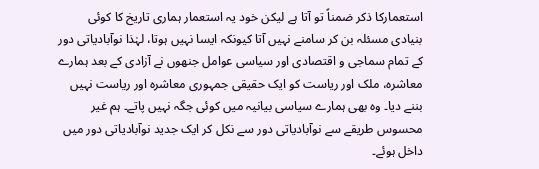استعمارکا ذکر ضمناً تو آتا ہے لیکن خود یہ استعمار ہماری تاریخ کا کوئی بنیادی مسئلہ بن کر سامنے نہیں آتا کیونکہ ایسا نہیں ہوتا، لہٰذا نوآبادیاتی دور کے تمام سماجی و اقتصادی اور سیاسی عوامل جنھوں نے آزادی کے بعد ہمارے معاشرہ، ملک اور ریاست کو ایک حقیقی جمہوری معاشرہ اور ریاست نہیں بننے دیا۔ وہ بھی ہمارے سیاسی بیانیہ میں کوئی جگہ نہیں پاتے۔ ہم غیر محسوس طریقے سے نوآبادیاتی دور سے نکل کر ایک جدید نوآبادیاتی دور میں داخل ہوئے۔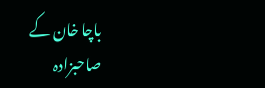باچا خان کے صاحبزادہ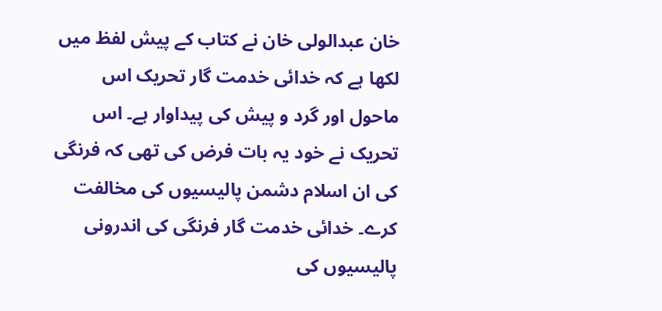خان عبدالولی خان نے کتاب کے پیش لفظ میں لکھا ہے کہ خدائی خدمت گار تحریک اس ماحول اور گرد و پیش کی پیداوار ہے۔ اس تحریک نے خود یہ بات فرض کی تھی کہ فرنگی کی ان اسلام دشمن پالیسیوں کی مخالفت کرے۔ خدائی خدمت گار فرنگی کی اندرونی پالیسیوں کی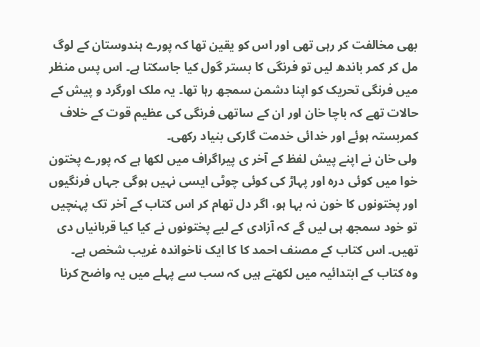بھی مخالفت کر رہی تھی اور اس کو یقین تھا کہ پورے ہندوستان کے لوگ مل کر کمر باندھ لیں تو فرنگی کا بستر گول کیا جاسکتا ہے۔ اس پس منظر میں فرنگی تحریک کو اپنا دشمن سمجھ رہا تھا۔ یہ ملک اورگرد و پیش کے حالات تھے کہ باچا خان اور ان کے ساتھی فرنگی کی عظیم قوت کے خلاف کمربستہ ہوئے اور خدائی خدمت گارکی بنیاد رکھی۔
ولی خان نے اپنے پیش لفظ کے آخر ی پیراگراف میں لکھا ہے کہ پورے پختون خوا میں کوئی درہ اور پہاڑ کی کوئی چوٹی ایسی نہیں ہوگی جہاں فرنگیوں اور پختونوں کا خون نہ بہا ہو، اگر دل تھام کر اس کتاب کے آخر تک پہنچیں تو خود سمجھ ہی لیں گے کہ آزادی کے لیے پختونوں نے کیا کیا قربانیاں دی تھیں۔ اس کتاب کے مصنف احمد کا کا ایک ناخواندہ غریب شخص ہے۔
وہ کتاب کے ابتدائیہ میں لکھتے ہیں کہ سب سے پہلے میں یہ واضح کرنا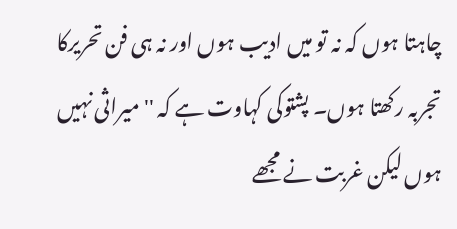چاہتا ہوں کہ نہ تو میں ادیب ہوں اور نہ ہی فن تحریرکا تجربہ رکھتا ہوں۔ پشتوکی کہاوت ہے کہ '' میراثی نہیں ہوں لیکن غربت نے مجھے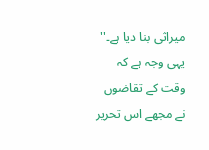میراثی بنا دیا ہے۔'' یہی وجہ ہے کہ وقت کے تقاضوں نے مجھے اس تحریر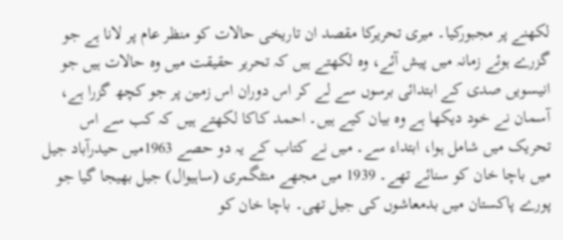لکھنے پر مجبورکیا۔ میری تحریرکا مقصد ان تاریخی حالات کو منظر عام پر لانا ہے جو گزرے ہوئے زمانہ میں پیش آئے، وہ لکھتے ہیں کہ تحریر حقیقت میں وہ حالات ہیں جو انیسویں صدی کے ابتدائی برسوں سے لے کر اس دوران اس زمین پر جو کچھ گزرا ہے، آسمان نے خود دیکھا ہے وہ بیان کیے ہیں۔ احمد کاکا لکھتے ہیں کہ کب سے اس تحریک میں شامل ہوا، ابتداء سے۔ میں نے کتاب کے یہ دو حصے 1963میں حیدرآباد جیل میں باچا خان کو سنائے تھے۔ 1939 میں مجھے منٹگمری (ساہیوال) جیل بھیجا گیا جو پورے پاکستان میں بدمعاشوں کی جیل تھی۔ باچا خان کو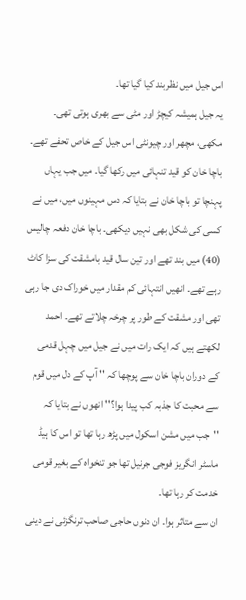اس جیل میں نظربند کیا گیا تھا۔
یہ جیل ہمیشہ کیچڑ اور مٹی سے بھری ہوتی تھی۔ مکھی، مچھر اور چیونٹی اس جیل کے خاص تحفے تھے۔ باچا خان کو قید تنہائی میں رکھا گیا۔ میں جب یہاں پہنچا تو باچا خان نے بتایا کہ دس مہینوں میں، میں نے کسی کی شکل بھی نہیں دیکھی۔ باچا خان دفعہ چالیس (40) میں بند تھے اور تین سال قید بامشقت کی سزا کاٹ رہے تھے۔ انھیں انتہائی کم مقدار میں خوراک دی جا رہی تھی اور مشقت کے طور پر چرخہ چلاتے تھے۔ احمد لکھتے ہیں کہ ایک رات میں نے جیل میں چہل قدمی کے دوران باچا خان سے پوچھا کہ '' آپ کے دل میں قوم سے محبت کا جذبہ کب پیدا ہوا؟'' انھوں نے بتایا کہ ''جب میں مشن اسکول میں پڑھ رہا تھا تو اس کا ہیڈ ماسٹر انگریز فوجی جرنیل تھا جو تنخواہ کے بغیر قومی خدمت کر رہا تھا۔
ان سے متاثر ہوا۔ ان دنوں حاجی صاحب ترنگزئی نے دینی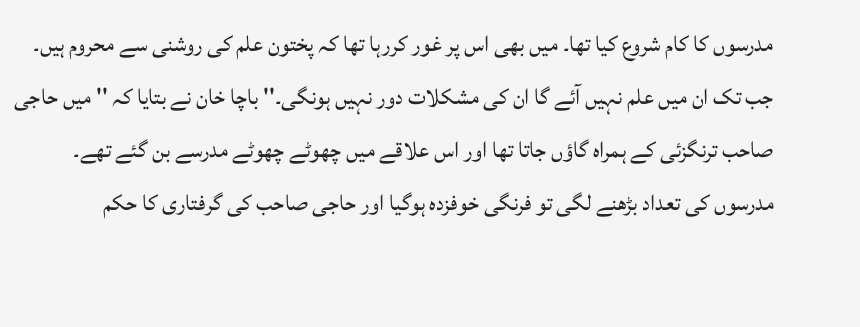مدرسوں کا کام شروع کیا تھا۔ میں بھی اس پر غور کررہا تھا کہ پختون علم کی روشنی سے محروم ہیں۔ جب تک ان میں علم نہیں آئے گا ان کی مشکلات دور نہیں ہونگی۔'' باچا خان نے بتایا کہ '' میں حاجی صاحب ترنگزئی کے ہمراہ گاؤں جاتا تھا اور اس علاقے میں چھوٹے چھوٹے مدرسے بن گئے تھے۔ مدرسوں کی تعداد بڑھنے لگی تو فرنگی خوفزدہ ہوگیا اور حاجی صاحب کی گرفتاری کا حکم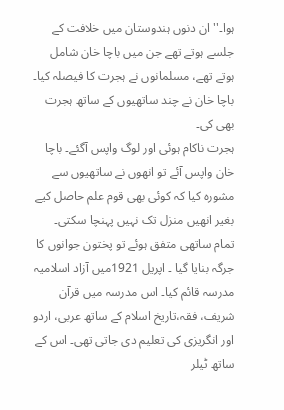ہوا۔'' ان دنوں ہندوستان میں خلافت کے جلسے ہوتے تھے جن میں باچا خان شامل ہوتے تھے، مسلمانوں نے ہجرت کا فیصلہ کیا۔ باچا خان نے چند ساتھیوں کے ساتھ ہجرت بھی کی۔
ہجرت ناکام ہوئی اور لوگ واپس آگئے۔ باچا خان واپس آئے تو انھوں نے ساتھیوں سے مشورہ کیا کہ کوئی بھی قوم علم حاصل کیے بغیر انھیں منزل تک نہیں پہنچا سکتی۔ تمام ساتھی متفق ہوئے تو پختون جوانوں کا جرگہ بنایا گیا ۔ اپریل 1921میں آزاد اسلامیہ مدرسہ قائم کیا۔ اس مدرسہ میں قرآن شریف، فقہ،تاریخ اسلام کے ساتھ عربی، اردو اور انگریزی کی تعلیم دی جاتی تھی۔ اس کے ساتھ ٹیلر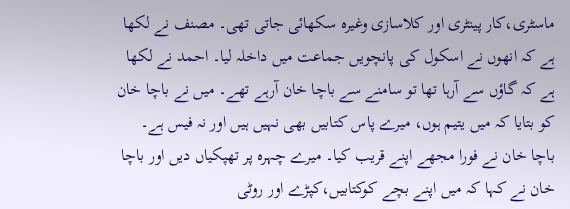ماسٹری،کار پینٹری اور کلاسازی وغیرہ سکھائی جاتی تھی۔ مصنف نے لکھا ہے کہ انھوں نے اسکول کی پانچویں جماعت میں داخلہ لیا۔ احمد نے لکھا ہے کہ گاؤں سے آرہا تھا تو سامنے سے باچا خان آرہے تھے۔ میں نے باچا خان کو بتایا کہ میں یتیم ہوں، میرے پاس کتابیں بھی نہیں ہیں اور نہ فیس ہے۔
باچا خان نے فورا مجھے اپنے قریب کیا۔ میرے چہرہ پر تھپکیاں دیں اور باچا خان نے کہا کہ میں اپنے بچے کوکتابیں،کپڑے اور روٹی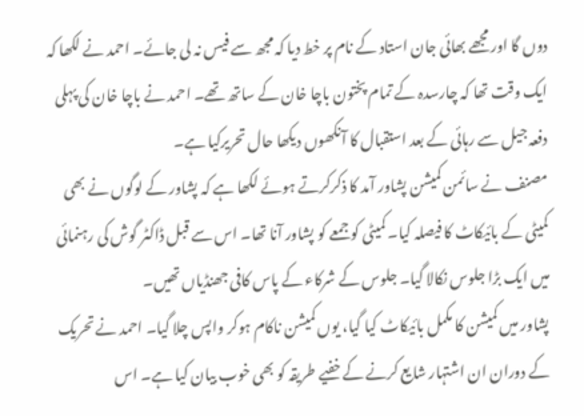دوں گا اور مجھے بھائی جان استاد کے نام پر خط دیا کہ مجھ سے فیس نہ لی جائے۔ احمد نے لکھا کہ ایک وقت تھا کہ چارسدہ کے تمام پختون باچا خان کے ساتھ تھے۔ احمد نے باچا خان کی پہلی دفعہ جیل سے رہائی کے بعد استقبال کا آنکھوں دیکھا حال تحریرکیا ہے۔
مصنف نے سائمن کمیشن پشاور آمد کا ذکرکرتے ہوئے لکھا ہے کہ پشاور کے لوگوں نے بھی کمیٹی کے بائیکاٹ کا فیصلہ کیا۔ کمیٹی کو جمعے کو پشاور آنا تھا۔ اس سے قبل ڈاکٹر گوش کی رہنمائی میں ایک بڑا جلوس نکالا گیا۔ جلوس کے شرکاء کے پاس کافی جھنڈیاں تھیں۔
پشاور میں کمیشن کا مکمل بائیکاٹ کیا گیا، یوں کمیشن ناکام ہوکر واپس چلا گیا۔ احمد نے تحریک کے دوران ان اشتہار شایع کرنے کے خفیے طریقہ کو بھی خوب بیان کیا ہے۔ اس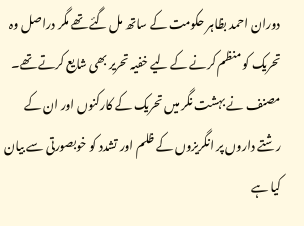دوران احمد بظاہر حکومت کے ساتھ مل گئے تھے مگر دراصل وہ تحریک کو منظم کرنے کے لیے خفیہ تحریر بھی شایع کرتے تھے۔ مصنف نے بہشت نگر میں تحریک کے کارکنوں اور ان کے رشتے داروں پر انگریزوں کے ظلم اور تشدد کو خوبصورتی سے بیان کیا ہے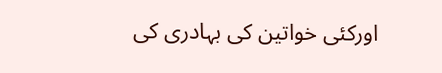اورکئی خواتین کی بہادری کی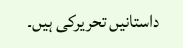داستانیں تحریرکی ہیں۔